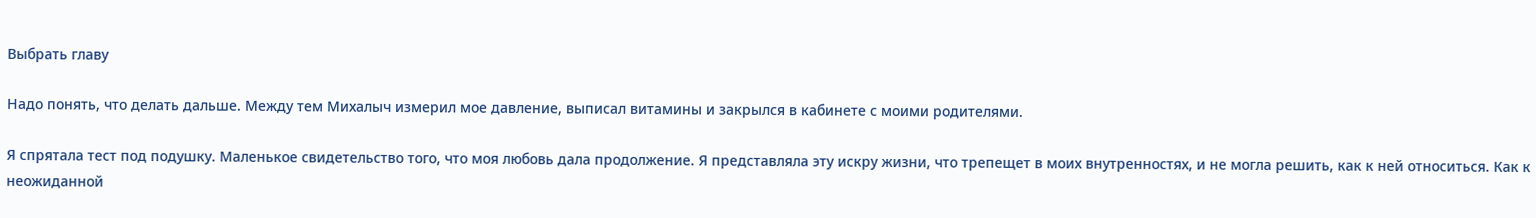Выбрать главу

Надо понять, что делать дальше. Между тем Михалыч измерил мое давление, выписал витамины и закрылся в кабинете с моими родителями.

Я спрятала тест под подушку. Маленькое свидетельство того, что моя любовь дала продолжение. Я представляла эту искру жизни, что трепещет в моих внутренностях, и не могла решить, как к ней относиться. Как к неожиданной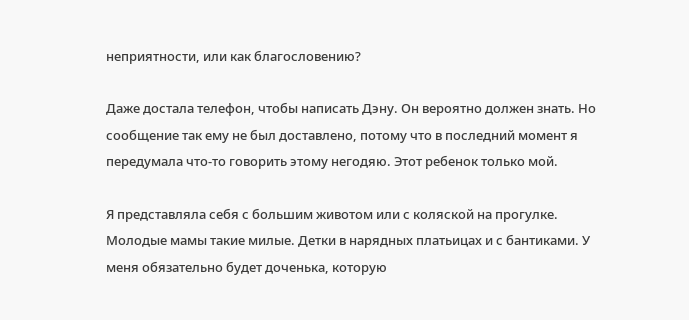неприятности, или как благословению?

Даже достала телефон, чтобы написать Дэну. Он вероятно должен знать. Но сообщение так ему не был доставлено, потому что в последний момент я передумала что-то говорить этому негодяю. Этот ребенок только мой.

Я представляла себя с большим животом или с коляской на прогулке. Молодые мамы такие милые. Детки в нарядных платьицах и с бантиками. У меня обязательно будет доченька, которую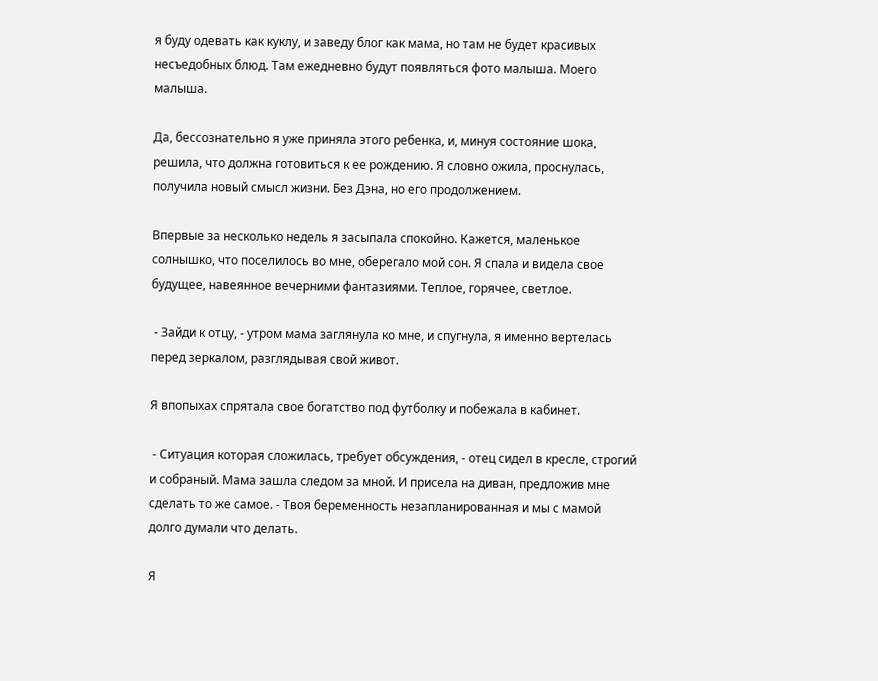я буду одевать как куклу, и заведу блог как мама, но там не будет красивых несъедобных блюд. Там ежедневно будут появляться фото малыша. Моего малыша.

Да, бессознательно я уже приняла этого ребенка, и, минуя состояние шока, решила, что должна готовиться к ее рождению. Я словно ожила, проснулась, получила новый смысл жизни. Без Дэна, но его продолжением.

Впервые за несколько недель я засыпала спокойно. Кажется, маленькое солнышко, что поселилось во мне, оберегало мой сон. Я спала и видела свое будущее, навеянное вечерними фантазиями. Теплое, горячее, светлое.

 - Зайди к отцу, - утром мама заглянула ко мне, и спугнула, я именно вертелась перед зеркалом, разглядывая свой живот.

Я впопыхах спрятала свое богатство под футболку и побежала в кабинет.

 - Ситуация которая сложилась, требует обсуждения, - отец сидел в кресле, строгий и собраный. Мама зашла следом за мной. И присела на диван, предложив мне сделать то же самое. - Твоя беременность незапланированная и мы с мамой долго думали что делать.

Я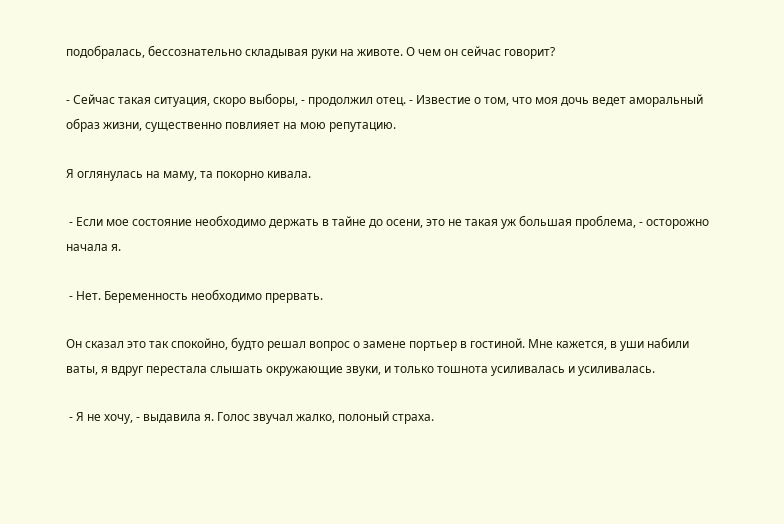подобралась, бессознательно складывая руки на животе. О чем он сейчас говорит?

- Сейчас такая ситуация, скоро выборы, - продолжил отец. - Известие о том, что моя дочь ведет аморальный образ жизни, существенно повлияет на мою репутацию.

Я оглянулась на маму, та покорно кивала.

 - Если мое состояние необходимо держать в тайне до осени, это не такая уж большая проблема, - осторожно начала я.

 - Нет. Беременность необходимо прервать.

Он сказал это так спокойно, будто решал вопрос о замене портьер в гостиной. Мне кажется, в уши набили ваты, я вдруг перестала слышать окружающие звуки, и только тошнота усиливалась и усиливалась.

 - Я не хочу, - выдавила я. Голос звучал жалко, полоный страха.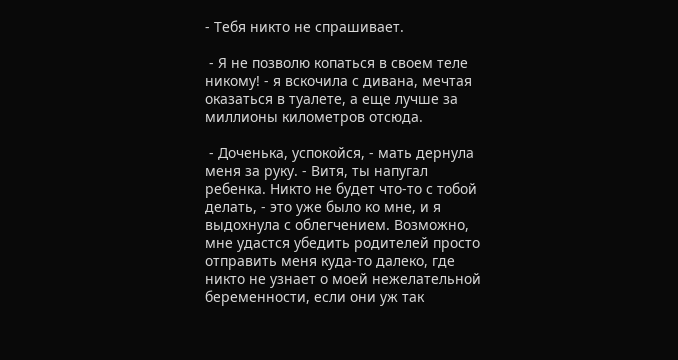- Тебя никто не спрашивает.

 - Я не позволю копаться в своем теле никому! - я вскочила с дивана, мечтая оказаться в туалете, а еще лучше за миллионы километров отсюда.

 - Доченька, успокойся, - мать дернула меня за руку. - Витя, ты напугал ребенка. Никто не будет что-то с тобой делать, - это уже было ко мне, и я выдохнула с облегчением. Возможно, мне удастся убедить родителей просто отправить меня куда-то далеко, где никто не узнает о моей нежелательной беременности, если они уж так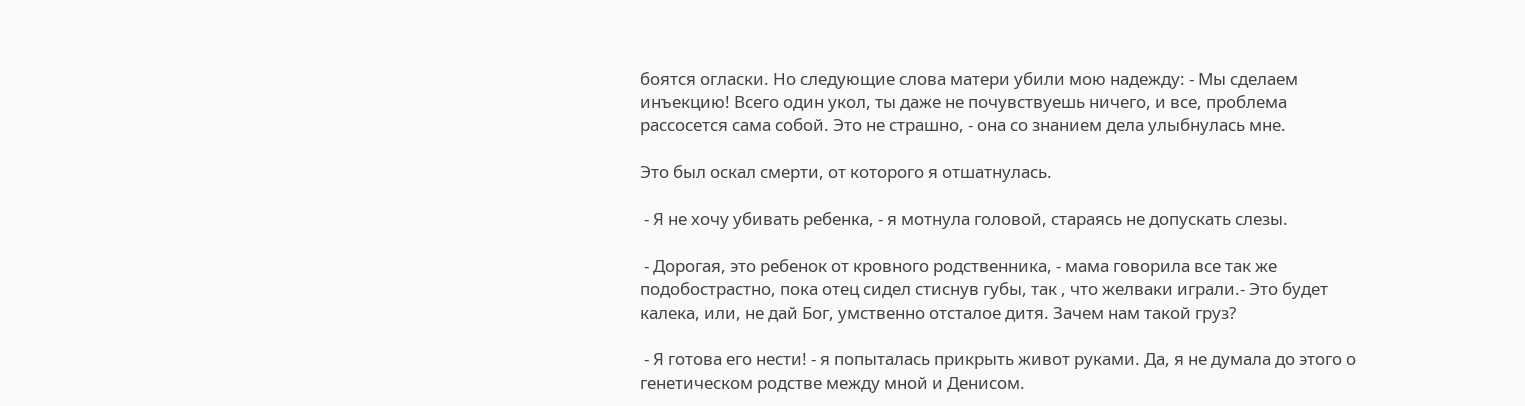боятся огласки. Но следующие слова матери убили мою надежду: - Мы сделаем инъекцию! Всего один укол, ты даже не почувствуешь ничего, и все, проблема рассосется сама собой. Это не страшно, - она со знанием дела улыбнулась мне.

Это был оскал смерти, от которого я отшатнулась.

 - Я не хочу убивать ребенка, - я мотнула головой, стараясь не допускать слезы.

 - Дорогая, это ребенок от кровного родственника, - мама говорила все так же подобострастно, пока отец сидел стиснув губы, так , что желваки играли.- Это будет калека, или, не дай Бог, умственно отсталое дитя. Зачем нам такой груз?

 - Я готова его нести! - я попыталась прикрыть живот руками. Да, я не думала до этого о генетическом родстве между мной и Денисом.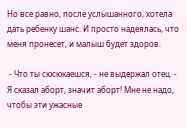Но все равно, после услышанного, хотела дать ребенку шанс. И просто надеялась, что меня пронесет, и малыш будет здоров.

 - Что ты сюсюкаешся, - не выдержал отец. - Я сказал аборт, значит аборт! Мне не надо, чтобы эти ужасные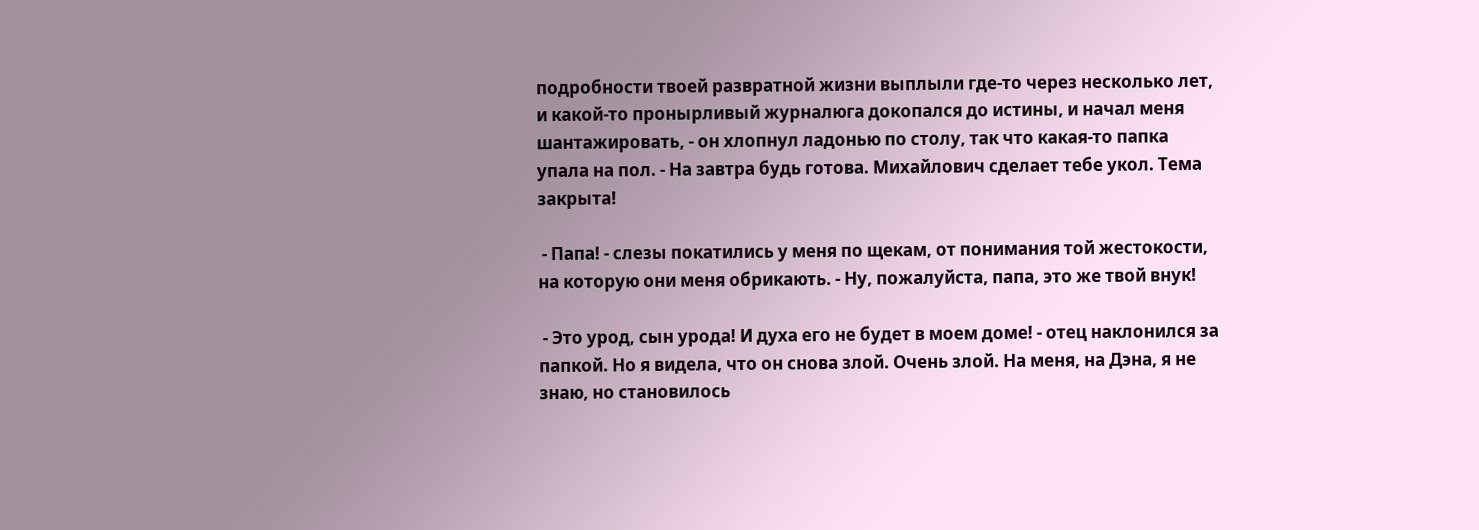подробности твоей развратной жизни выплыли где-то через несколько лет, и какой-то пронырливый журналюга докопался до истины, и начал меня шантажировать, - он хлопнул ладонью по столу, так что какая-то папка упала на пол. - На завтра будь готова. Михайлович сделает тебе укол. Тема закрыта!

 - Папа! - слезы покатились у меня по щекам, от понимания той жестокости, на которую они меня обрикають. - Ну, пожалуйста, папа, это же твой внук!

 - Это урод, сын урода! И духа его не будет в моем доме! - отец наклонился за папкой. Но я видела, что он снова злой. Очень злой. На меня, на Дэна, я не знаю, но становилось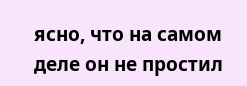ясно, что на самом деле он не простил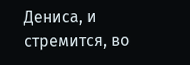Дениса, и стремится, во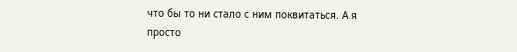что бы то ни стало с ним поквитаться. А я просто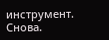инструмент. Снова.